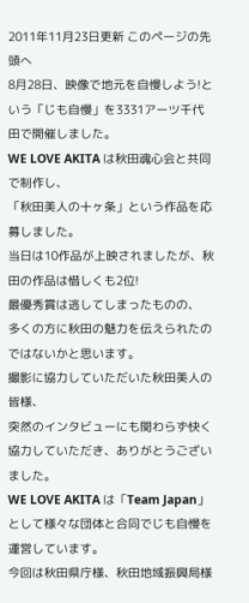2011年11月23日更新 このページの先頭へ
8月28日、映像で地元を自慢しよう!という「じも自慢」を3331アーツ千代田で開催しました。
WE LOVE AKITA は秋田魂心会と共同で制作し、
「秋田美人の十ヶ条」という作品を応募しました。
当日は10作品が上映されましたが、秋田の作品は惜しくも2位!
最優秀賞は逃してしまったものの、
多くの方に秋田の魅力を伝えられたのではないかと思います。
撮影に協力していただいた秋田美人の皆様、
突然のインタビューにも関わらず快く協力していただき、ありがとうございました。
WE LOVE AKITA は「Team Japan」として様々な団体と合同でじも自慢を運営しています。
今回は秋田県庁様、秋田地域振興局様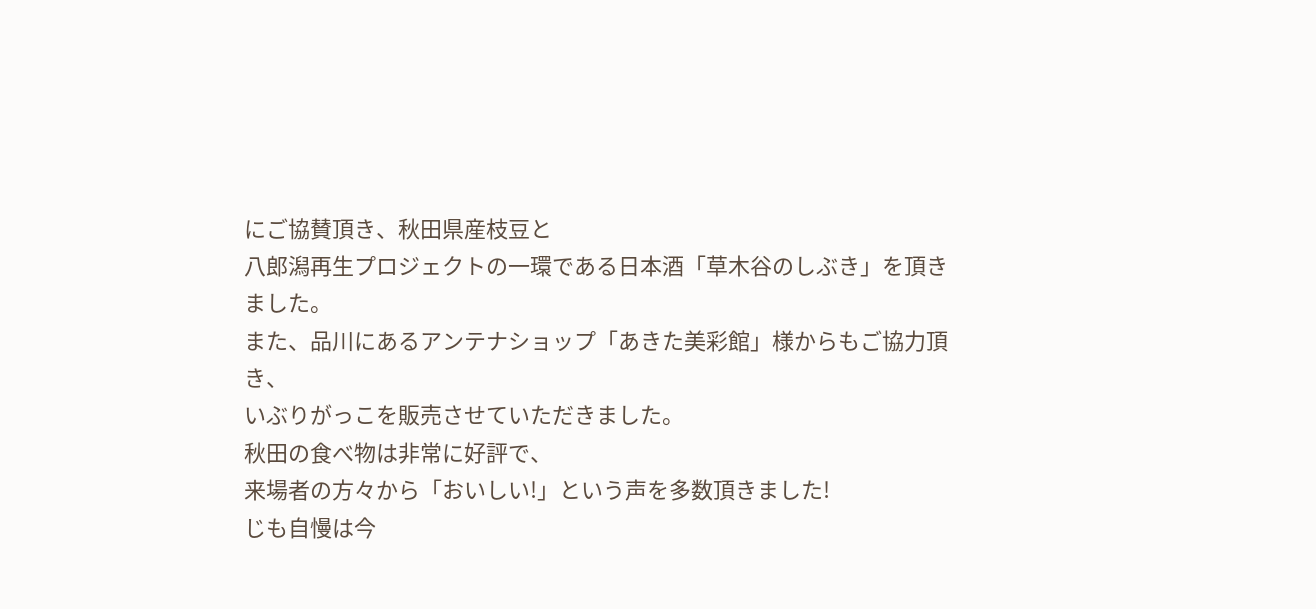にご協賛頂き、秋田県産枝豆と
八郎潟再生プロジェクトの一環である日本酒「草木谷のしぶき」を頂きました。
また、品川にあるアンテナショップ「あきた美彩館」様からもご協力頂き、
いぶりがっこを販売させていただきました。
秋田の食べ物は非常に好評で、
来場者の方々から「おいしい!」という声を多数頂きました!
じも自慢は今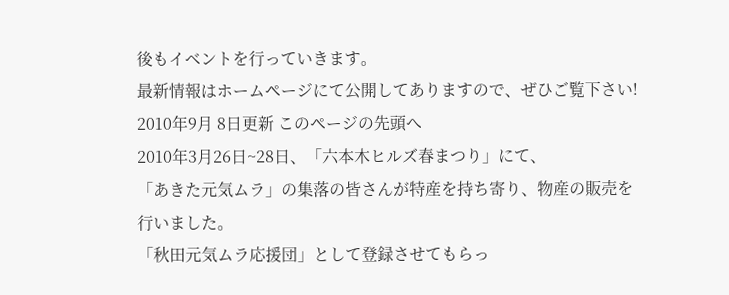後もイベントを行っていきます。
最新情報はホームページにて公開してありますので、ぜひご覧下さい!
2010年9月 8日更新 このページの先頭へ
2010年3月26日~28日、「六本木ヒルズ春まつり」にて、
「あきた元気ムラ」の集落の皆さんが特産を持ち寄り、物産の販売を行いました。
「秋田元気ムラ応援団」として登録させてもらっ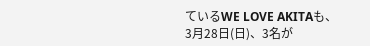ているWE LOVE AKITAも、
3月28日(日)、3名が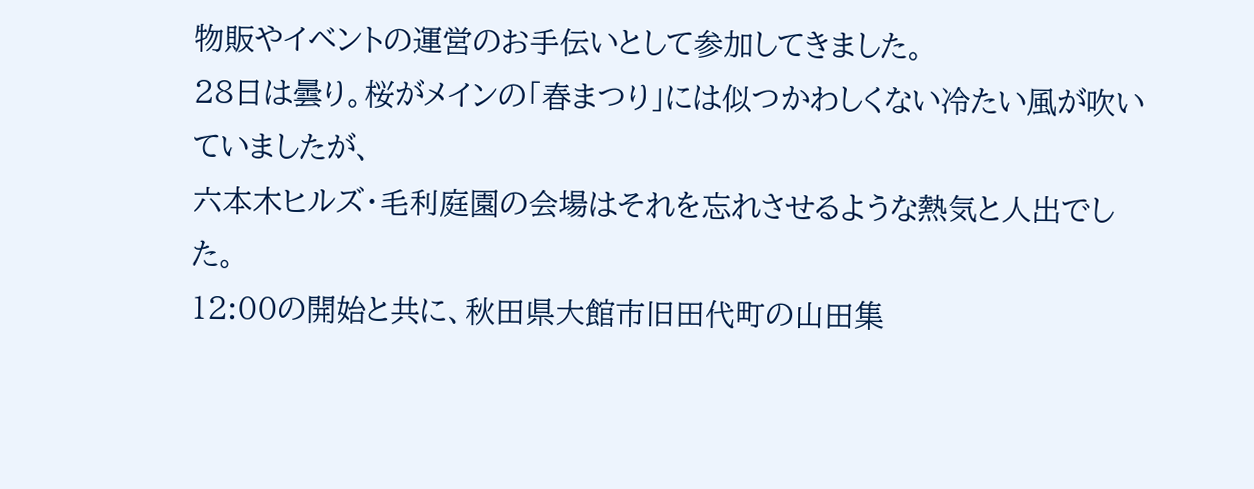物販やイベントの運営のお手伝いとして参加してきました。
28日は曇り。桜がメインの「春まつり」には似つかわしくない冷たい風が吹いていましたが、
六本木ヒルズ・毛利庭園の会場はそれを忘れさせるような熱気と人出でした。
12:00の開始と共に、秋田県大館市旧田代町の山田集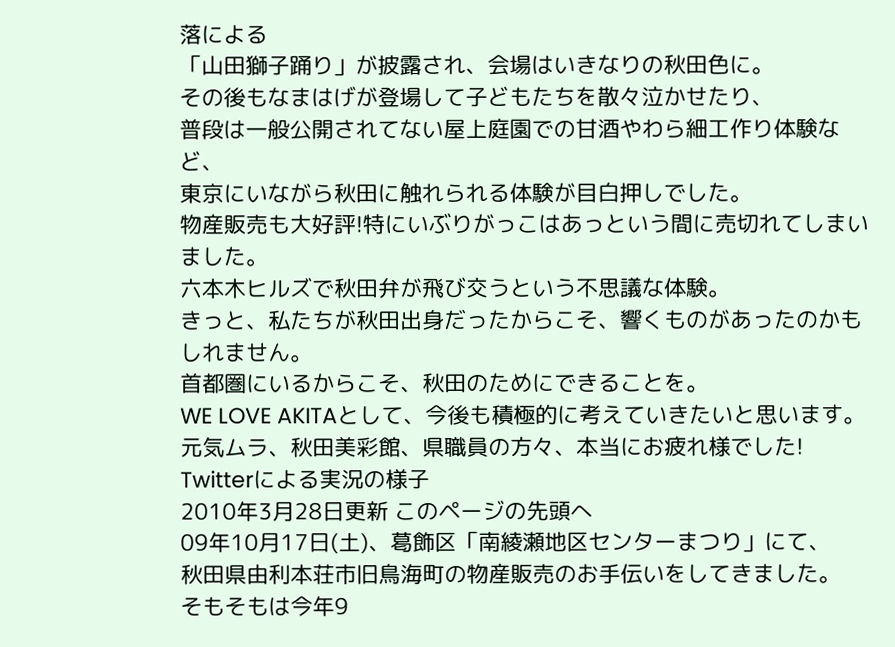落による
「山田獅子踊り」が披露され、会場はいきなりの秋田色に。
その後もなまはげが登場して子どもたちを散々泣かせたり、
普段は一般公開されてない屋上庭園での甘酒やわら細工作り体験など、
東京にいながら秋田に触れられる体験が目白押しでした。
物産販売も大好評!特にいぶりがっこはあっという間に売切れてしまいました。
六本木ヒルズで秋田弁が飛び交うという不思議な体験。
きっと、私たちが秋田出身だったからこそ、響くものがあったのかもしれません。
首都圏にいるからこそ、秋田のためにできることを。
WE LOVE AKITAとして、今後も積極的に考えていきたいと思います。
元気ムラ、秋田美彩館、県職員の方々、本当にお疲れ様でした!
Twitterによる実況の様子
2010年3月28日更新 このページの先頭へ
09年10月17日(土)、葛飾区「南綾瀬地区センターまつり」にて、
秋田県由利本荘市旧鳥海町の物産販売のお手伝いをしてきました。
そもそもは今年9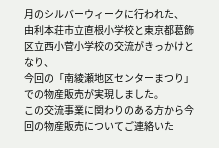月のシルバーウィークに行われた、
由利本荘市立直根小学校と東京都葛飾区立西小菅小学校の交流がきっかけとなり、
今回の「南綾瀬地区センターまつり」での物産販売が実現しました。
この交流事業に関わりのある方から今回の物産販売についてご連絡いた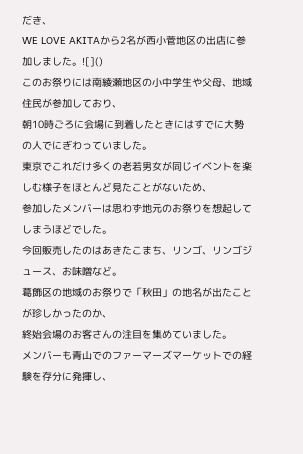だき、
WE LOVE AKITAから2名が西小菅地区の出店に参加しました。![]()
このお祭りには南綾瀬地区の小中学生や父母、地域住民が参加しており、
朝10時ごろに会場に到着したときにはすでに大勢の人でにぎわっていました。
東京でこれだけ多くの老若男女が同じイベントを楽しむ様子をほとんど見たことがないため、
参加したメンバーは思わず地元のお祭りを想起してしまうほどでした。
今回販売したのはあきたこまち、リンゴ、リンゴジュース、お味噌など。
葛飾区の地域のお祭りで「秋田」の地名が出たことが珍しかったのか、
終始会場のお客さんの注目を集めていました。
メンバーも青山でのファーマーズマーケットでの経験を存分に発揮し、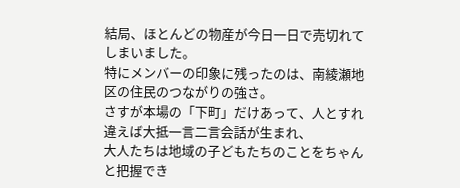結局、ほとんどの物産が今日一日で売切れてしまいました。
特にメンバーの印象に残ったのは、南綾瀬地区の住民のつながりの強さ。
さすが本場の「下町」だけあって、人とすれ違えば大抵一言二言会話が生まれ、
大人たちは地域の子どもたちのことをちゃんと把握でき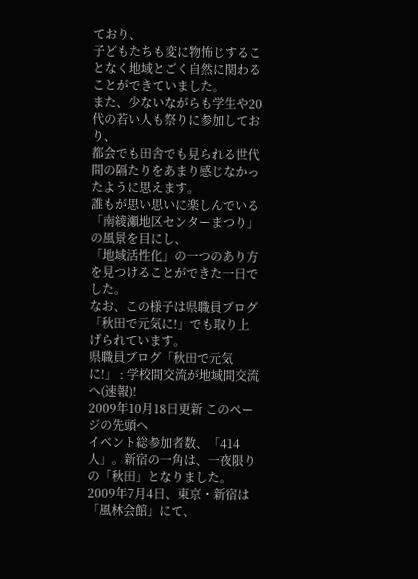ており、
子どもたちも変に物怖じすることなく地域とごく自然に関わることができていました。
また、少ないながらも学生や20代の若い人も祭りに参加しており、
都会でも田舎でも見られる世代間の隔たりをあまり感じなかったように思えます。
誰もが思い思いに楽しんでいる「南綾瀬地区センターまつり」の風景を目にし、
「地域活性化」の一つのあり方を見つけることができた一日でした。
なお、この様子は県職員ブログ「秋田で元気に!」でも取り上げられています。
県職員ブログ「秋田で元気に!」 : 学校間交流が地域間交流へ(速報)!
2009年10月18日更新 このページの先頭へ
イベント総参加者数、「414人」。新宿の一角は、一夜限りの「秋田」となりました。
2009年7月4日、東京・新宿は「風林会館」にて、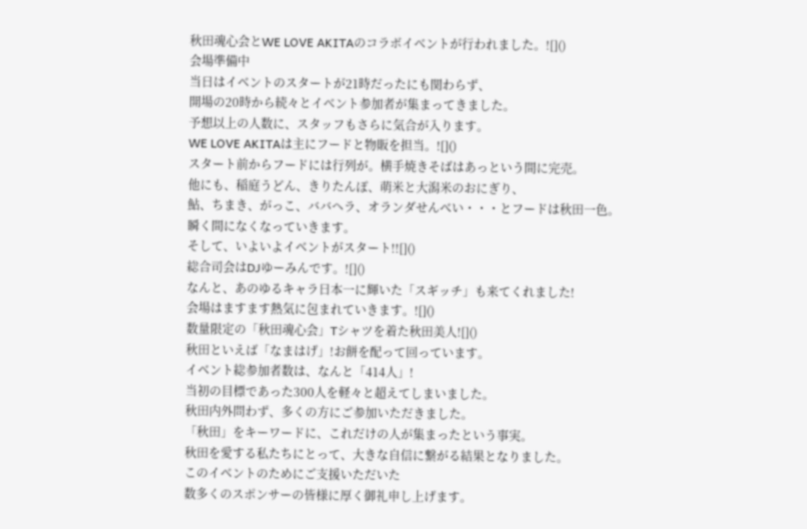秋田魂心会とWE LOVE AKITAのコラボイベントが行われました。![]()
会場準備中
当日はイベントのスタートが21時だったにも関わらず、
開場の20時から続々とイベント参加者が集まってきました。
予想以上の人数に、スタッフもさらに気合が入ります。
WE LOVE AKITAは主にフードと物販を担当。![]()
スタート前からフードには行列が。横手焼きそばはあっという間に完売。
他にも、稲庭うどん、きりたんぽ、萌米と大潟米のおにぎり、
鮎、ちまき、がっこ、ババヘラ、オランダせんべい・・・とフードは秋田一色。
瞬く間になくなっていきます。
そして、いよいよイベントがスタート!![]()
総合司会はDJゆーみんです。![]()
なんと、あのゆるキャラ日本一に輝いた「スギッチ」も来てくれました!
会場はますます熱気に包まれていきます。![]()
数量限定の「秋田魂心会」Tシャツを着た秋田美人![]()
秋田といえば「なまはげ」!お餅を配って回っています。
イベント総参加者数は、なんと「414人」!
当初の目標であった300人を軽々と超えてしまいました。
秋田内外問わず、多くの方にご参加いただきました。
「秋田」をキーワードに、これだけの人が集まったという事実。
秋田を愛する私たちにとって、大きな自信に繋がる結果となりました。
このイベントのためにご支援いただいた
数多くのスポンサーの皆様に厚く御礼申し上げます。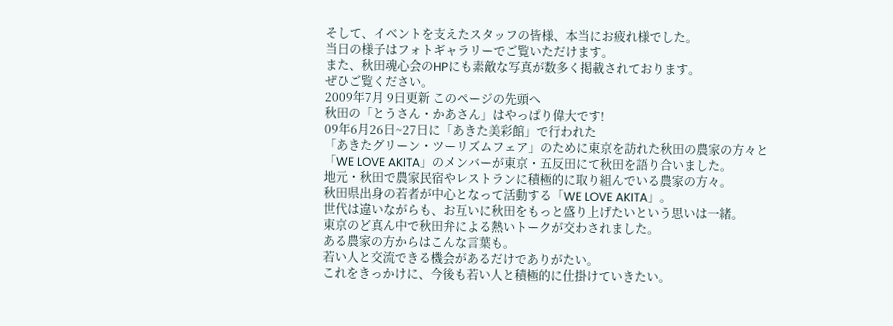そして、イベントを支えたスタッフの皆様、本当にお疲れ様でした。
当日の様子はフォトギャラリーでご覧いただけます。
また、秋田魂心会のHPにも素敵な写真が数多く掲載されております。
ぜひご覧ください。
2009年7月 9日更新 このページの先頭へ
秋田の「とうさん・かあさん」はやっぱり偉大です!
09年6月26日~27日に「あきた美彩館」で行われた
「あきたグリーン・ツーリズムフェア」のために東京を訪れた秋田の農家の方々と
「WE LOVE AKITA」のメンバーが東京・五反田にて秋田を語り合いました。
地元・秋田で農家民宿やレストランに積極的に取り組んでいる農家の方々。
秋田県出身の若者が中心となって活動する「WE LOVE AKITA」。
世代は違いながらも、お互いに秋田をもっと盛り上げたいという思いは一緒。
東京のど真ん中で秋田弁による熱いトークが交わされました。
ある農家の方からはこんな言葉も。
若い人と交流できる機会があるだけでありがたい。
これをきっかけに、今後も若い人と積極的に仕掛けていきたい。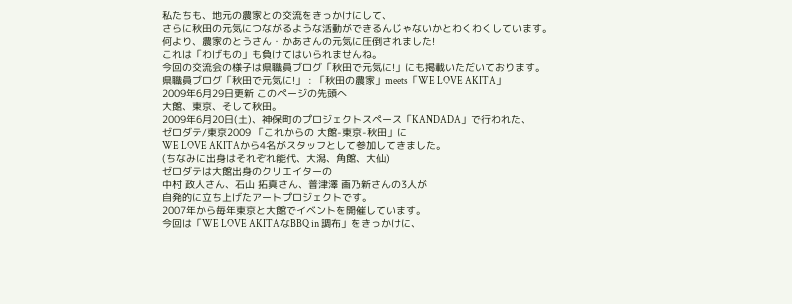私たちも、地元の農家との交流をきっかけにして、
さらに秋田の元気につながるような活動ができるんじゃないかとわくわくしています。
何より、農家のとうさん・かあさんの元気に圧倒されました!
これは「わげもの」も負けてはいられませんね。
今回の交流会の様子は県職員ブログ「秋田で元気に!」にも掲載いただいております。
県職員ブログ「秋田で元気に!」 : 「秋田の農家」meets「WE LOVE AKITA」
2009年6月29日更新 このページの先頭へ
大館、東京、そして秋田。
2009年6月20日(土)、神保町のプロジェクトスペース「KANDADA」で行われた、
ゼロダテ/東京2009 「これからの 大館-東京-秋田」に
WE LOVE AKITAから4名がスタッフとして参加してきました。
(ちなみに出身はそれぞれ能代、大潟、角館、大仙)
ゼロダテは大館出身のクリエイターの
中村 政人さん、石山 拓真さん、普津澤 画乃新さんの3人が
自発的に立ち上げたアートプロジェクトです。
2007年から毎年東京と大館でイベントを開催しています。
今回は「WE LOVE AKITAなBBQ in 調布」をきっかけに、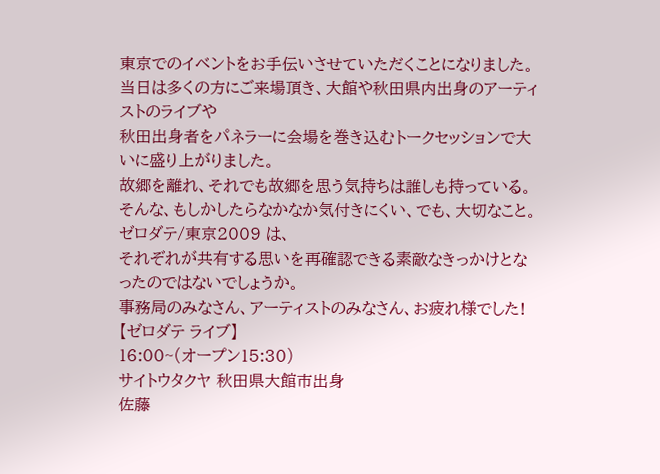東京でのイベントをお手伝いさせていただくことになりました。
当日は多くの方にご来場頂き、大館や秋田県内出身のアーティストのライブや
秋田出身者をパネラーに会場を巻き込むトークセッションで大いに盛り上がりました。
故郷を離れ、それでも故郷を思う気持ちは誰しも持っている。
そんな、もしかしたらなかなか気付きにくい、でも、大切なこと。
ゼロダテ/東京2009 は、
それぞれが共有する思いを再確認できる素敵なきっかけとなったのではないでしょうか。
事務局のみなさん、アーティストのみなさん、お疲れ様でした!
【ゼロダテ ライブ】
16:00~(オープン15:30)
サイトウタクヤ 秋田県大館市出身
佐藤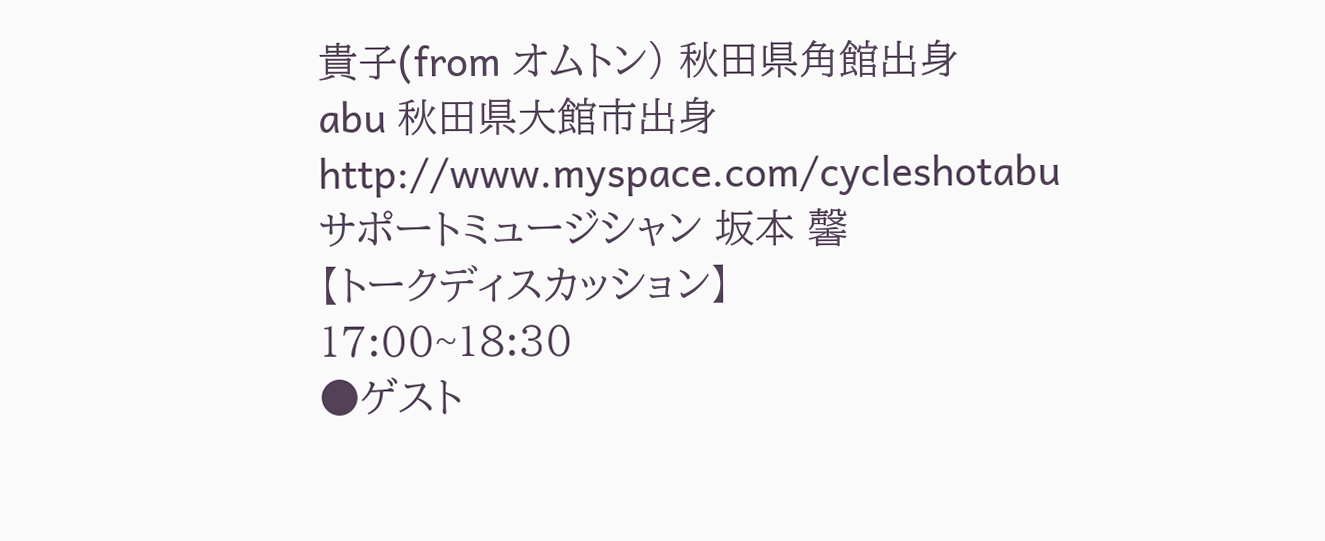貴子(from オムトン) 秋田県角館出身
abu 秋田県大館市出身
http://www.myspace.com/cycleshotabu
サポートミュージシャン 坂本 馨
【トークディスカッション】
17:00~18:30
●ゲスト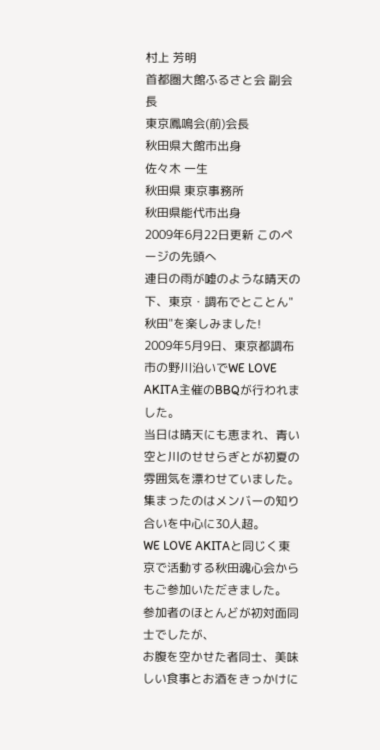村上 芳明
首都圏大館ふるさと会 副会長
東京鳳鳴会(前)会長
秋田県大館市出身
佐々木 一生
秋田県 東京事務所
秋田県能代市出身
2009年6月22日更新 このページの先頭へ
連日の雨が嘘のような晴天の下、東京・調布でとことん"秋田"を楽しみました!
2009年5月9日、東京都調布市の野川沿いでWE LOVE AKITA主催のBBQが行われました。
当日は晴天にも恵まれ、青い空と川のせせらぎとが初夏の雰囲気を漂わせていました。
集まったのはメンバーの知り合いを中心に30人超。
WE LOVE AKITAと同じく東京で活動する秋田魂心会からもご参加いただきました。
参加者のほとんどが初対面同士でしたが、
お腹を空かせた者同士、美味しい食事とお酒をきっかけに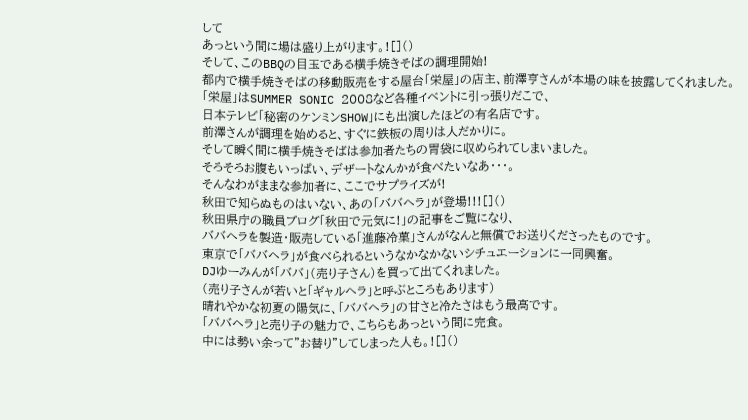して
あっという間に場は盛り上がります。![]()
そして、このBBQの目玉である横手焼きそばの調理開始!
都内で横手焼きそばの移動販売をする屋台「栄屋」の店主、前澤亨さんが本場の味を披露してくれました。
「栄屋」はSUMMER SONIC 2008など各種イベントに引っ張りだこで、
日本テレビ「秘密のケンミンSHOW」にも出演したほどの有名店です。
前澤さんが調理を始めると、すぐに鉄板の周りは人だかりに。
そして瞬く間に横手焼きそばは参加者たちの胃袋に収められてしまいました。
そろそろお腹もいっぱい、デザートなんかが食べたいなあ・・・。
そんなわがままな参加者に、ここでサプライズが!
秋田で知らぬものはいない、あの「ババヘラ」が登場!!![]()
秋田県庁の職員ブログ「秋田で元気に!」の記事をご覧になり、
ババヘラを製造・販売している「進藤冷菓」さんがなんと無償でお送りくださったものです。
東京で「ババヘラ」が食べられるというなかなかないシチュエーションに一同興奮。
DJゆーみんが「ババ」(売り子さん)を買って出てくれました。
(売り子さんが若いと「ギャルヘラ」と呼ぶところもあります)
晴れやかな初夏の陽気に、「ババヘラ」の甘さと冷たさはもう最高です。
「ババヘラ」と売り子の魅力で、こちらもあっという間に完食。
中には勢い余って"お替り"してしまった人も。![]()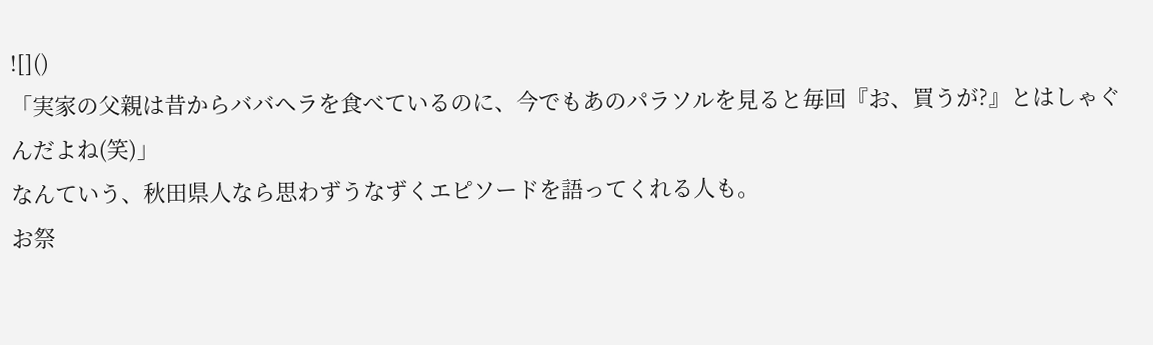![]()
「実家の父親は昔からババヘラを食べているのに、今でもあのパラソルを見ると毎回『お、買うが?』とはしゃぐんだよね(笑)」
なんていう、秋田県人なら思わずうなずくエピソードを語ってくれる人も。
お祭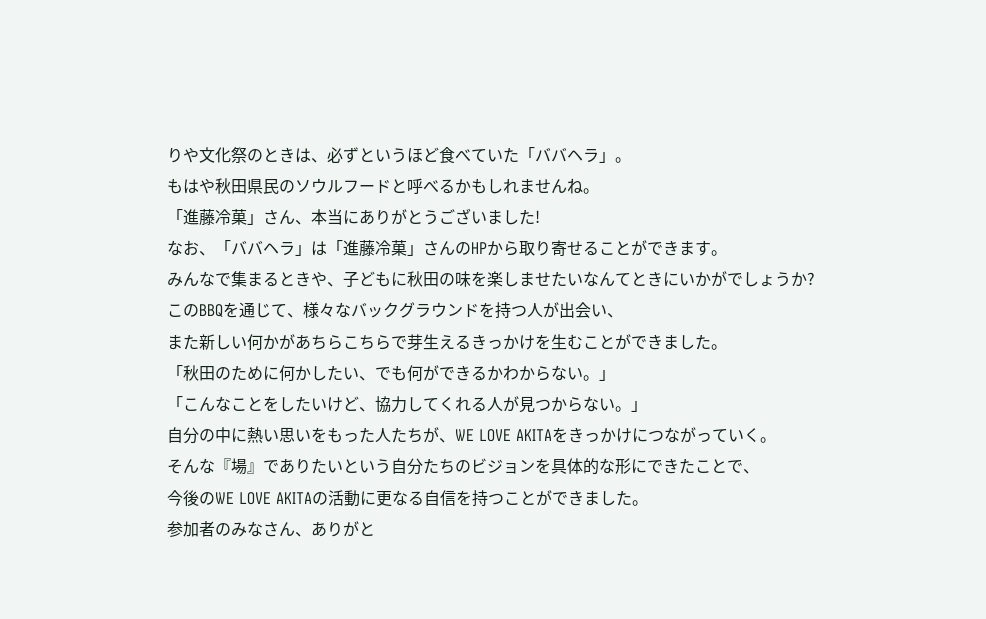りや文化祭のときは、必ずというほど食べていた「ババヘラ」。
もはや秋田県民のソウルフードと呼べるかもしれませんね。
「進藤冷菓」さん、本当にありがとうございました!
なお、「ババヘラ」は「進藤冷菓」さんのHPから取り寄せることができます。
みんなで集まるときや、子どもに秋田の味を楽しませたいなんてときにいかがでしょうか?
このBBQを通じて、様々なバックグラウンドを持つ人が出会い、
また新しい何かがあちらこちらで芽生えるきっかけを生むことができました。
「秋田のために何かしたい、でも何ができるかわからない。」
「こんなことをしたいけど、協力してくれる人が見つからない。」
自分の中に熱い思いをもった人たちが、WE LOVE AKITAをきっかけにつながっていく。
そんな『場』でありたいという自分たちのビジョンを具体的な形にできたことで、
今後のWE LOVE AKITAの活動に更なる自信を持つことができました。
参加者のみなさん、ありがと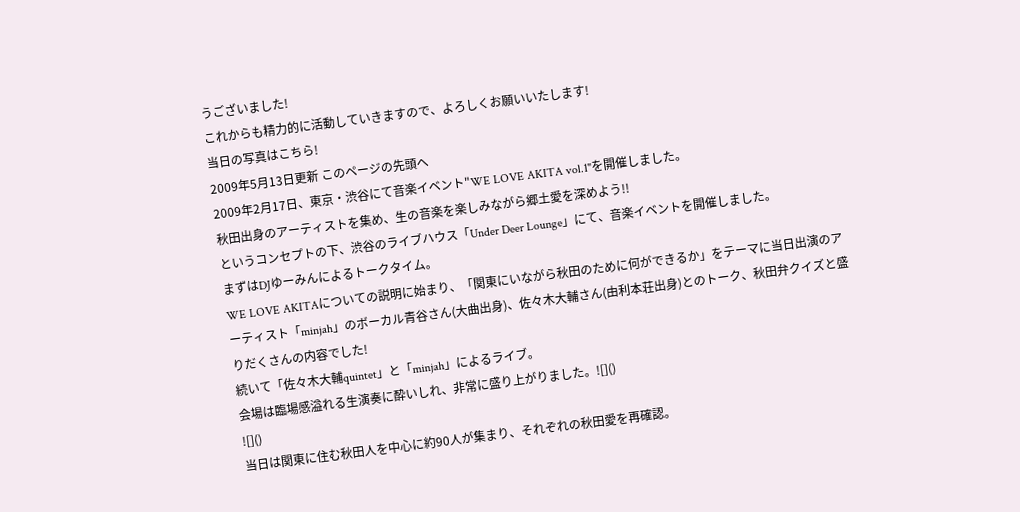うございました!
これからも精力的に活動していきますので、よろしくお願いいたします!
当日の写真はこちら!
2009年5月13日更新 このページの先頭へ
2009年2月17日、東京・渋谷にて音楽イベント"WE LOVE AKITA vol.1"を開催しました。
秋田出身のアーティストを集め、生の音楽を楽しみながら郷土愛を深めよう!!
というコンセプトの下、渋谷のライブハウス「Under Deer Lounge」にて、音楽イベントを開催しました。
まずはDJゆーみんによるトークタイム。
WE LOVE AKITAについての説明に始まり、「関東にいながら秋田のために何ができるか」をテーマに当日出演のアーティスト「minjah」のボーカル青谷さん(大曲出身)、佐々木大輔さん(由利本荘出身)とのトーク、秋田弁クイズと盛りだくさんの内容でした!
続いて「佐々木大輔quintet」と「minjah」によるライブ。
会場は臨場感溢れる生演奏に酔いしれ、非常に盛り上がりました。![]()
![]()
当日は関東に住む秋田人を中心に約90人が集まり、それぞれの秋田愛を再確認。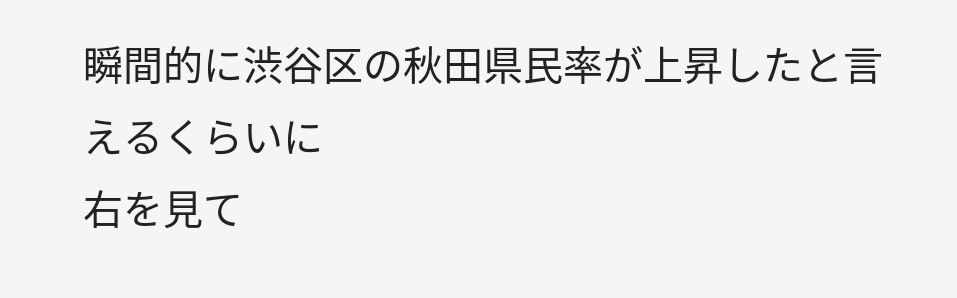瞬間的に渋谷区の秋田県民率が上昇したと言えるくらいに
右を見て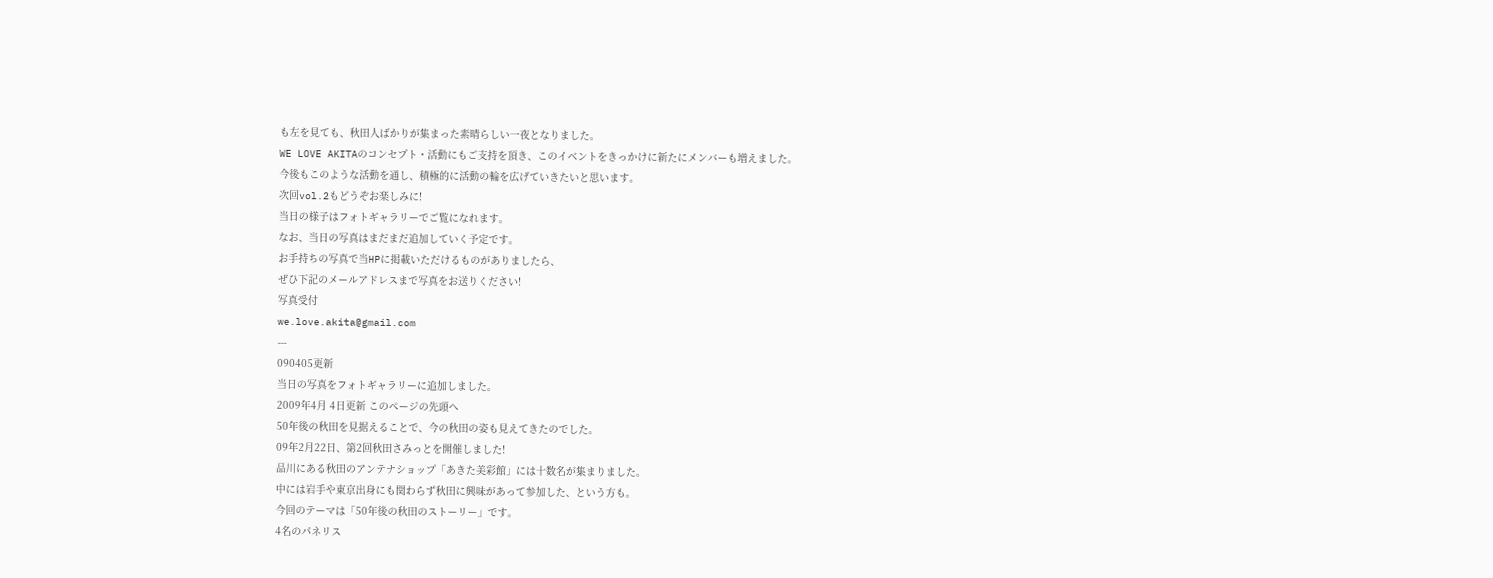も左を見ても、秋田人ばかりが集まった素晴らしい一夜となりました。
WE LOVE AKITAのコンセプト・活動にもご支持を頂き、このイベントをきっかけに新たにメンバーも増えました。
今後もこのような活動を通し、積極的に活動の輪を広げていきたいと思います。
次回vol.2もどうぞお楽しみに!
当日の様子はフォトギャラリーでご覧になれます。
なお、当日の写真はまだまだ追加していく予定です。
お手持ちの写真で当HPに掲載いただけるものがありましたら、
ぜひ下記のメールアドレスまで写真をお送りください!
写真受付
we.love.akita@gmail.com
---
090405更新
当日の写真をフォトギャラリーに追加しました。
2009年4月 4日更新 このページの先頭へ
50年後の秋田を見据えることで、今の秋田の姿も見えてきたのでした。
09年2月22日、第2回秋田さみっとを開催しました!
品川にある秋田のアンテナショップ「あきた美彩館」には十数名が集まりました。
中には岩手や東京出身にも関わらず秋田に興味があって参加した、という方も。
今回のテーマは「50年後の秋田のストーリー」です。
4名のパネリス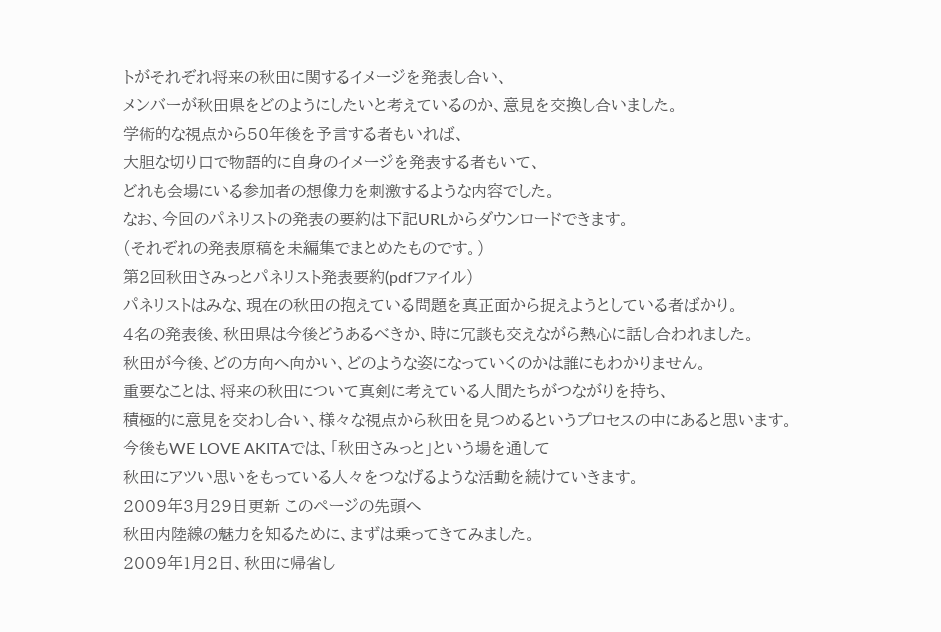トがそれぞれ将来の秋田に関するイメージを発表し合い、
メンバーが秋田県をどのようにしたいと考えているのか、意見を交換し合いました。
学術的な視点から50年後を予言する者もいれば、
大胆な切り口で物語的に自身のイメージを発表する者もいて、
どれも会場にいる参加者の想像力を刺激するような内容でした。
なお、今回のパネリストの発表の要約は下記URLからダウンロードできます。
(それぞれの発表原稿を未編集でまとめたものです。)
第2回秋田さみっとパネリスト発表要約(pdfファイル)
パネリストはみな、現在の秋田の抱えている問題を真正面から捉えようとしている者ばかり。
4名の発表後、秋田県は今後どうあるべきか、時に冗談も交えながら熱心に話し合われました。
秋田が今後、どの方向へ向かい、どのような姿になっていくのかは誰にもわかりません。
重要なことは、将来の秋田について真剣に考えている人間たちがつながりを持ち、
積極的に意見を交わし合い、様々な視点から秋田を見つめるというプロセスの中にあると思います。
今後もWE LOVE AKITAでは、「秋田さみっと」という場を通して
秋田にアツい思いをもっている人々をつなげるような活動を続けていきます。
2009年3月29日更新 このページの先頭へ
秋田内陸線の魅力を知るために、まずは乗ってきてみました。
2009年1月2日、秋田に帰省し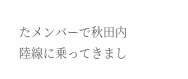たメンバーで秋田内陸線に乗ってきまし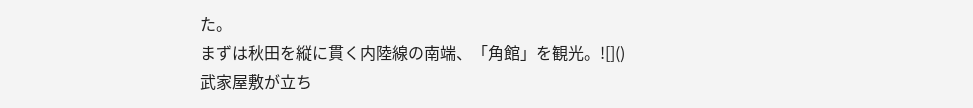た。
まずは秋田を縦に貫く内陸線の南端、「角館」を観光。![]()
武家屋敷が立ち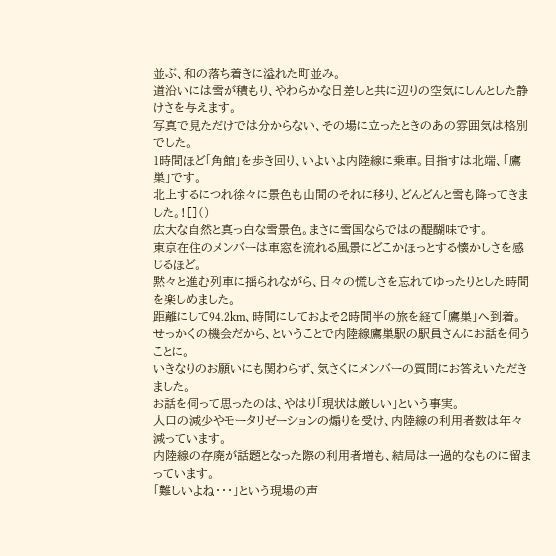並ぶ、和の落ち着きに溢れた町並み。
道沿いには雪が積もり、やわらかな日差しと共に辺りの空気にしんとした静けさを与えます。
写真で見ただけでは分からない、その場に立ったときのあの雰囲気は格別でした。
1時間ほど「角館」を歩き回り、いよいよ内陸線に乗車。目指すは北端、「鷹巣」です。
北上するにつれ徐々に景色も山間のそれに移り、どんどんと雪も降ってきました。![]()
広大な自然と真っ白な雪景色。まさに雪国ならではの醍醐味です。
東京在住のメンバーは車窓を流れる風景にどこかほっとする懐かしさを感じるほど。
黙々と進む列車に揺られながら、日々の慌しさを忘れてゆったりとした時間を楽しめました。
距離にして94.2km、時間にしておよそ2時間半の旅を経て「鷹巣」へ到着。
せっかくの機会だから、ということで内陸線鷹巣駅の駅員さんにお話を伺うことに。
いきなりのお願いにも関わらず、気さくにメンバーの質問にお答えいただきました。
お話を伺って思ったのは、やはり「現状は厳しい」という事実。
人口の減少やモータリゼーションの煽りを受け、内陸線の利用者数は年々減っています。
内陸線の存廃が話題となった際の利用者増も、結局は一過的なものに留まっています。
「難しいよね・・・」という現場の声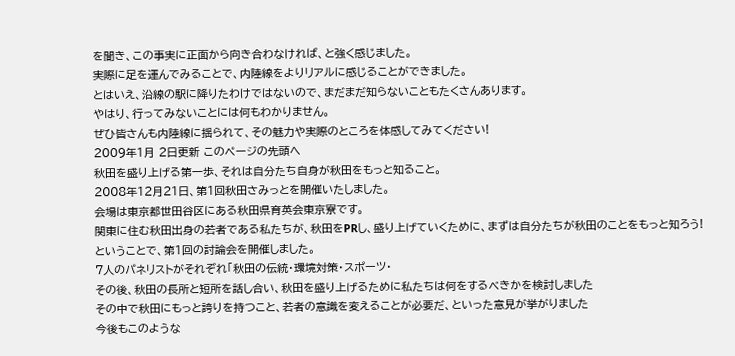を聞き、この事実に正面から向き合わなければ、と強く感じました。
実際に足を運んでみることで、内陸線をよりリアルに感じることができました。
とはいえ、沿線の駅に降りたわけではないので、まだまだ知らないこともたくさんあります。
やはり、行ってみないことには何もわかりません。
ぜひ皆さんも内陸線に揺られて、その魅力や実際のところを体感してみてください!
2009年1月 2日更新 このページの先頭へ
秋田を盛り上げる第一歩、それは自分たち自身が秋田をもっと知ること。
2008年12月21日、第1回秋田さみっとを開催いたしました。
会場は東京都世田谷区にある秋田県育英会東京寮です。
関東に住む秋田出身の若者である私たちが、秋田をPRし、盛り上げていくために、まずは自分たちが秋田のことをもっと知ろう!
ということで、第1回の討論会を開催しました。
7人のパネリストがそれぞれ「秋田の伝統・環境対策・スポーツ・
その後、秋田の長所と短所を話し合い、秋田を盛り上げるために私たちは何をするべきかを検討しました
その中で秋田にもっと誇りを持つこと、若者の意識を変えることが必要だ、といった意見が挙がりました
今後もこのような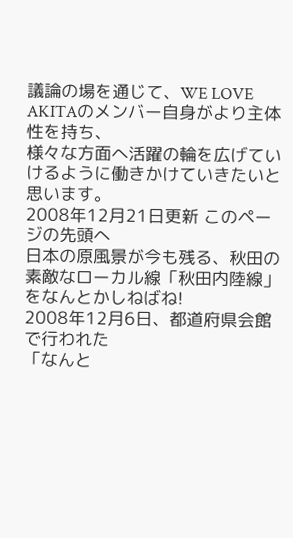議論の場を通じて、WE LOVE AKITAのメンバー自身がより主体性を持ち、
様々な方面へ活躍の輪を広げていけるように働きかけていきたいと思います。
2008年12月21日更新 このページの先頭へ
日本の原風景が今も残る、秋田の素敵なローカル線「秋田内陸線」をなんとかしねばね!
2008年12月6日、都道府県会館で行われた
「なんと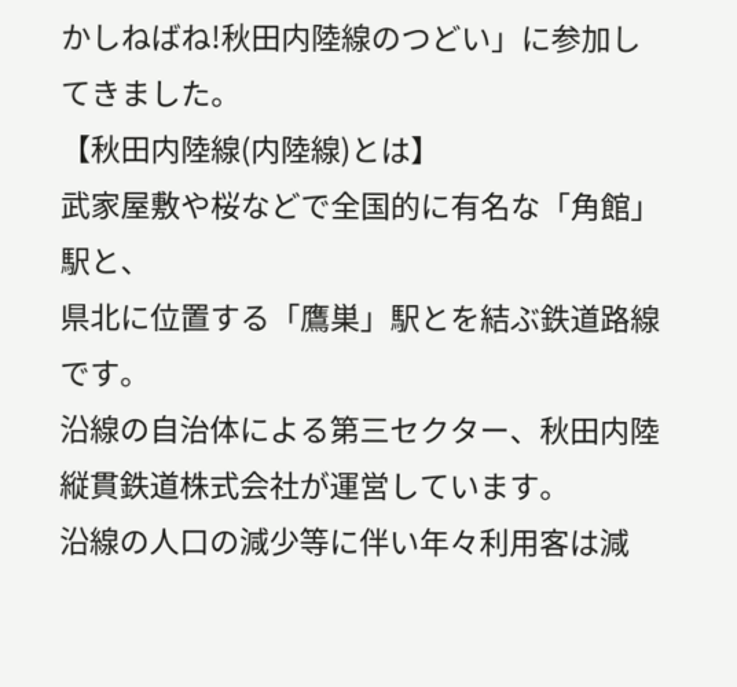かしねばね!秋田内陸線のつどい」に参加してきました。
【秋田内陸線(内陸線)とは】
武家屋敷や桜などで全国的に有名な「角館」駅と、
県北に位置する「鷹巣」駅とを結ぶ鉄道路線です。
沿線の自治体による第三セクター、秋田内陸縦貫鉄道株式会社が運営しています。
沿線の人口の減少等に伴い年々利用客は減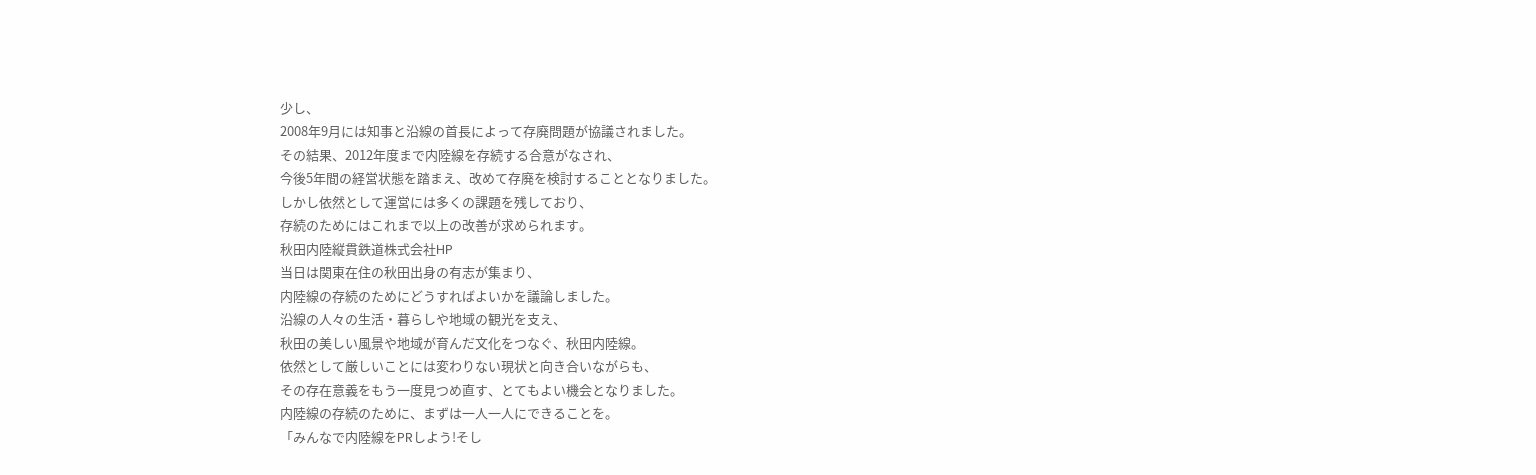少し、
2008年9月には知事と沿線の首長によって存廃問題が協議されました。
その結果、2012年度まで内陸線を存続する合意がなされ、
今後5年間の経営状態を踏まえ、改めて存廃を検討することとなりました。
しかし依然として運営には多くの課題を残しており、
存続のためにはこれまで以上の改善が求められます。
秋田内陸縦貫鉄道株式会社HP
当日は関東在住の秋田出身の有志が集まり、
内陸線の存続のためにどうすればよいかを議論しました。
沿線の人々の生活・暮らしや地域の観光を支え、
秋田の美しい風景や地域が育んだ文化をつなぐ、秋田内陸線。
依然として厳しいことには変わりない現状と向き合いながらも、
その存在意義をもう一度見つめ直す、とてもよい機会となりました。
内陸線の存続のために、まずは一人一人にできることを。
「みんなで内陸線をPRしよう!そし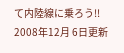て内陸線に乗ろう!!
2008年12月 6日更新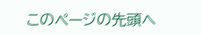このページの先頭へ